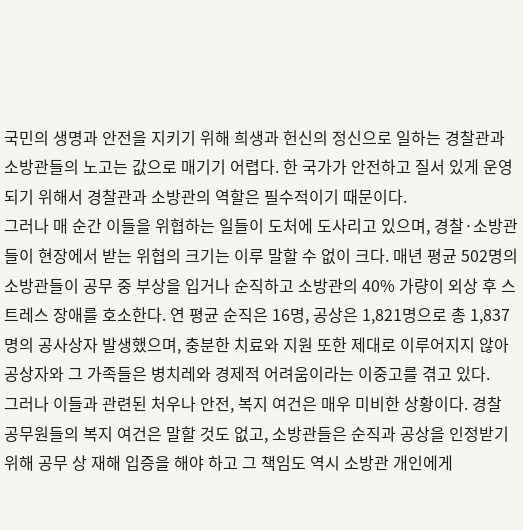국민의 생명과 안전을 지키기 위해 희생과 헌신의 정신으로 일하는 경찰관과 소방관들의 노고는 값으로 매기기 어렵다. 한 국가가 안전하고 질서 있게 운영되기 위해서 경찰관과 소방관의 역할은 필수적이기 때문이다.
그러나 매 순간 이들을 위협하는 일들이 도처에 도사리고 있으며, 경찰·소방관들이 현장에서 받는 위협의 크기는 이루 말할 수 없이 크다. 매년 평균 502명의 소방관들이 공무 중 부상을 입거나 순직하고 소방관의 40% 가량이 외상 후 스트레스 장애를 호소한다. 연 평균 순직은 16명, 공상은 1,821명으로 총 1,837명의 공사상자 발생했으며, 충분한 치료와 지원 또한 제대로 이루어지지 않아 공상자와 그 가족들은 병치레와 경제적 어려움이라는 이중고를 겪고 있다.
그러나 이들과 관련된 처우나 안전, 복지 여건은 매우 미비한 상황이다. 경찰 공무원들의 복지 여건은 말할 것도 없고, 소방관들은 순직과 공상을 인정받기 위해 공무 상 재해 입증을 해야 하고 그 책임도 역시 소방관 개인에게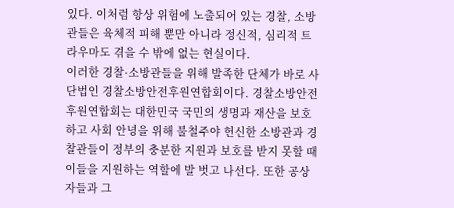있다. 이처럼 항상 위험에 노출되어 있는 경찰, 소방관들은 육체적 피해 뿐만 아니라 정신적, 심리적 트라우마도 겪을 수 밖에 없는 현실이다.
이러한 경찰·소방관들을 위해 발족한 단체가 바로 사단법인 경찰소방안전후원연합회이다. 경찰소방안전후원연합회는 대한민국 국민의 생명과 재산을 보호하고 사회 안녕을 위해 불철주야 헌신한 소방관과 경찰관들이 정부의 충분한 지원과 보호를 받지 못할 때 이들을 지원하는 역할에 발 벗고 나선다. 또한 공상자들과 그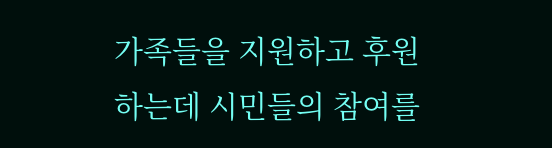가족들을 지원하고 후원하는데 시민들의 참여를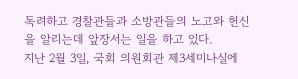독려하고 경찰관들과 소방관들의 노고와 헌신을 알리는데 앞장서는 일을 하고 있다.
지난 2월 3일, 국회 의원회관 제3세미나실에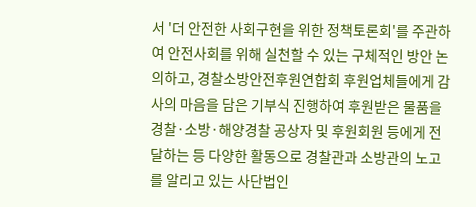서 '더 안전한 사회구현을 위한 정책토론회'를 주관하여 안전사회를 위해 실천할 수 있는 구체적인 방안 논의하고, 경찰소방안전후원연합회 후원업체들에게 감사의 마음을 담은 기부식 진행하여 후원받은 물품을 경찰·소방·해양경찰 공상자 및 후원회원 등에게 전달하는 등 다양한 활동으로 경찰관과 소방관의 노고를 알리고 있는 사단법인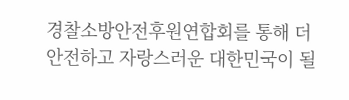경찰소방안전후원연합회를 통해 더 안전하고 자랑스러운 대한민국이 될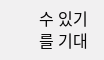수 있기를 기대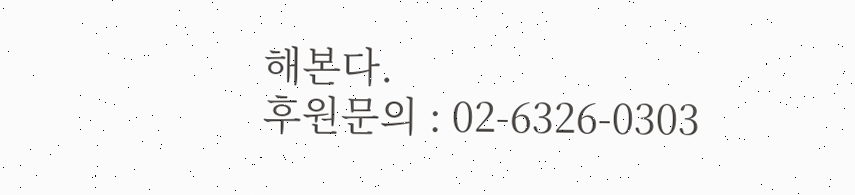해본다.
후원문의 : 02-6326-0303